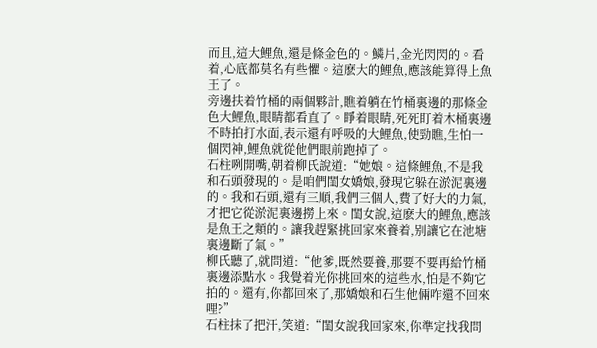而且,這大鯉魚,還是條金色的。鱗片,金光閃閃的。看着,心底都莫名有些懼。這麽大的鯉魚,應該能算得上魚王了。
旁邊扶着竹桶的兩個夥計,瞧着躺在竹桶裏邊的那條金色大鯉魚,眼睛都看直了。睜着眼睛,死死盯着木桶裏邊不時拍打水面,表示還有呼吸的大鯉魚,使勁瞧,生怕一個閃神,鯉魚就從他們眼前跑掉了。
石柱咧開嘴,朝着柳氏說道:“她娘。這條鯉魚,不是我和石頭發現的。是咱們閨女嬌娘,發現它躲在淤泥裏邊的。我和石頭,還有三順,我們三個人,費了好大的力氣,才把它從淤泥裏邊撈上來。閨女說,這麽大的鯉魚,應該是魚王之類的。讓我趕緊挑回家來養着,别讓它在池塘裏邊斷了氣。”
柳氏聽了,就問道:“他爹,既然要養,那要不要再給竹桶裏邊添點水。我覺着光你挑回來的這些水,怕是不夠它拍的。還有,你都回來了,那嬌娘和石生他倆咋還不回來哩?”
石柱抹了把汗,笑道:“閨女說我回家來,你準定找我問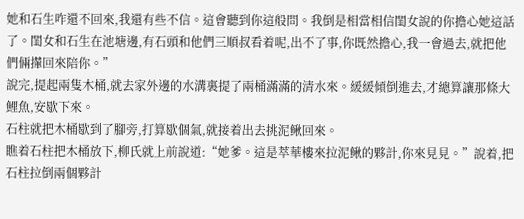她和石生咋還不回來,我還有些不信。這會聽到你這般問。我倒是相當相信閨女說的你擔心她這話了。閨女和石生在池塘邊,有石頭和他們三順叔看着呢,出不了事,你既然擔心,我一會過去,就把他們倆攆回來陪你。”
說完,提起兩隻木桶,就去家外邊的水溝裏提了兩桶滿滿的清水來。緩緩傾倒進去,才總算讓那條大鯉魚,安歇下來。
石柱就把木桶歇到了腳旁,打算歇個氣,就接着出去挑泥鳅回來。
瞧着石柱把木桶放下,柳氏就上前說道:“她爹。這是萃華樓來拉泥鳅的夥計,你來見見。”說着,把石柱拉倒兩個夥計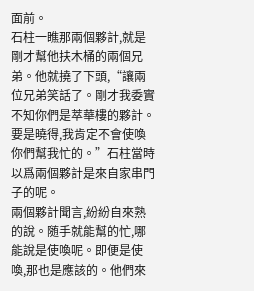面前。
石柱一瞧那兩個夥計,就是剛才幫他扶木桶的兩個兄弟。他就撓了下頭,“讓兩位兄弟笑話了。剛才我委實不知你們是萃華樓的夥計。要是曉得,我肯定不會使喚你們幫我忙的。”石柱當時以爲兩個夥計是來自家串門子的呢。
兩個夥計聞言,紛紛自來熟的說。随手就能幫的忙,哪能說是使喚呢。即便是使喚,那也是應該的。他們來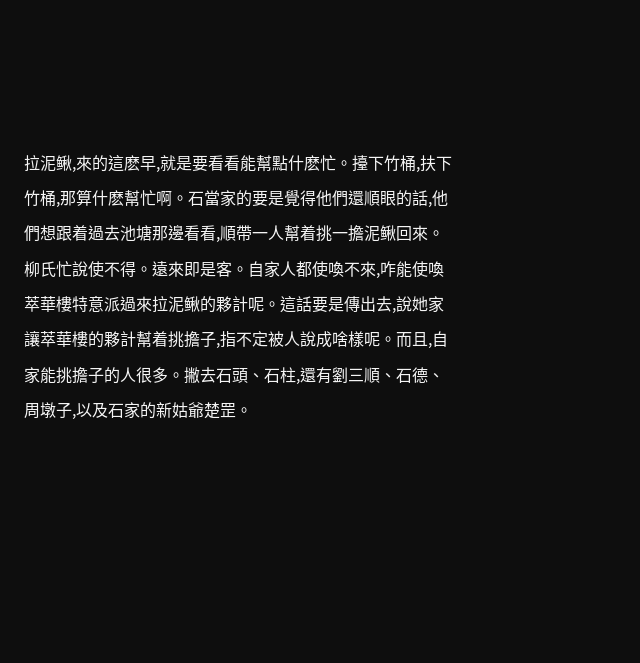拉泥鳅,來的這麽早,就是要看看能幫點什麽忙。擡下竹桶,扶下竹桶,那算什麽幫忙啊。石當家的要是覺得他們還順眼的話,他們想跟着過去池塘那邊看看,順帶一人幫着挑一擔泥鳅回來。
柳氏忙說使不得。遠來即是客。自家人都使喚不來,咋能使喚萃華樓特意派過來拉泥鳅的夥計呢。這話要是傳出去,說她家讓萃華樓的夥計幫着挑擔子,指不定被人說成啥樣呢。而且,自家能挑擔子的人很多。撇去石頭、石柱,還有劉三順、石德、周墩子,以及石家的新姑爺楚罡。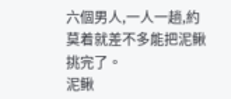六個男人,一人一趟,約莫着就差不多能把泥鳅挑完了。
泥鳅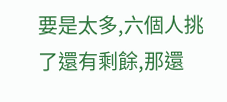要是太多,六個人挑了還有剩餘,那還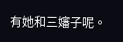有她和三嬸子呢。